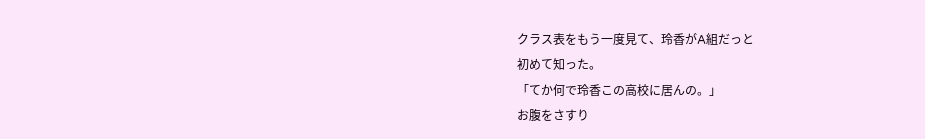クラス表をもう一度見て、玲香がA組だっと
初めて知った。
「てか何で玲香この高校に居んの。」
お腹をさすり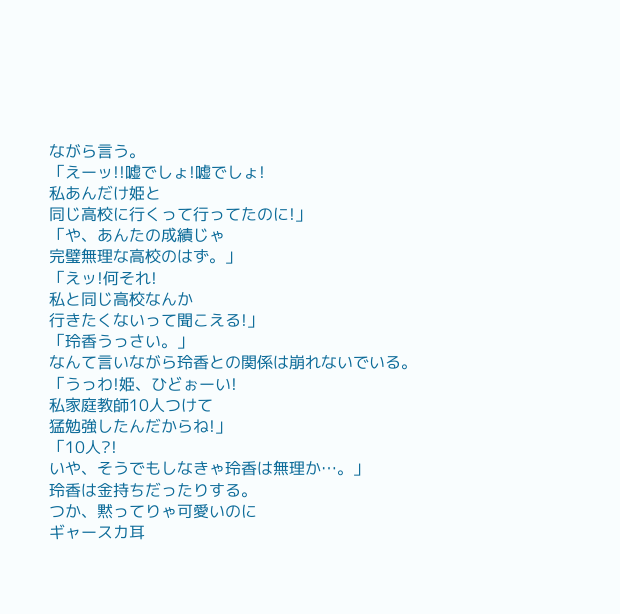ながら言う。
「えーッ!!嘘でしょ!嘘でしょ!
私あんだけ姫と
同じ高校に行くって行ってたのに!」
「や、あんたの成績じゃ
完璧無理な高校のはず。」
「えッ!何それ!
私と同じ高校なんか
行きたくないって聞こえる!」
「玲香うっさい。」
なんて言いながら玲香との関係は崩れないでいる。
「うっわ!姫、ひどぉーい!
私家庭教師10人つけて
猛勉強したんだからね!」
「10人?!
いや、そうでもしなきゃ玲香は無理か…。」
玲香は金持ちだったりする。
つか、黙ってりゃ可愛いのに
ギャースカ耳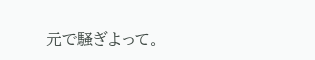元で騒ぎよって。